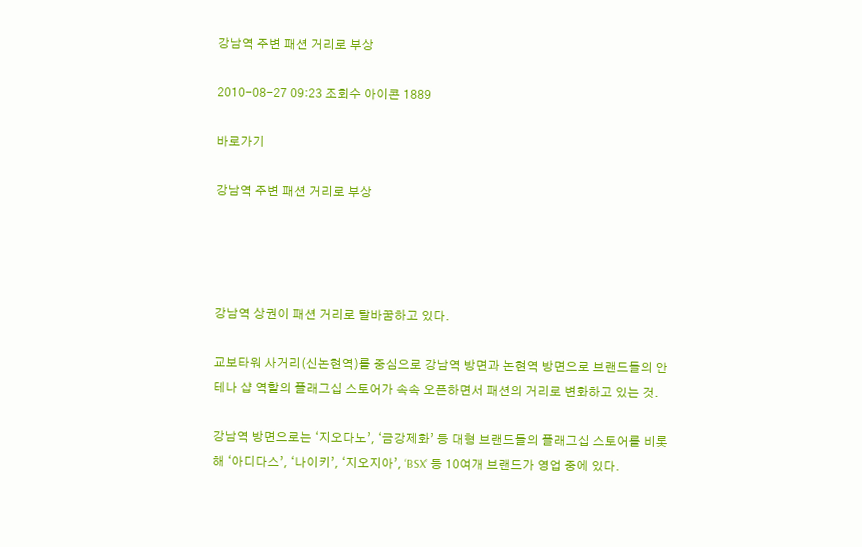강남역 주변 패션 거리로 부상

2010-08-27 09:23 조회수 아이콘 1889

바로가기

강남역 주변 패션 거리로 부상




강남역 상권이 패션 거리로 탈바꿈하고 있다.

교보타워 사거리(신논현역)를 중심으로 강남역 방면과 논현역 방면으로 브랜드들의 안테나 샵 역할의 플래그십 스토어가 속속 오픈하면서 패션의 거리로 변화하고 있는 것.

강남역 방면으로는 ‘지오다노’, ‘금강제화’ 등 대형 브랜드들의 플래그십 스토어를 비롯해 ‘아디다스’, ‘나이키’, ‘지오지아’, ‘BSX’ 등 10여개 브랜드가 영업 중에 있다.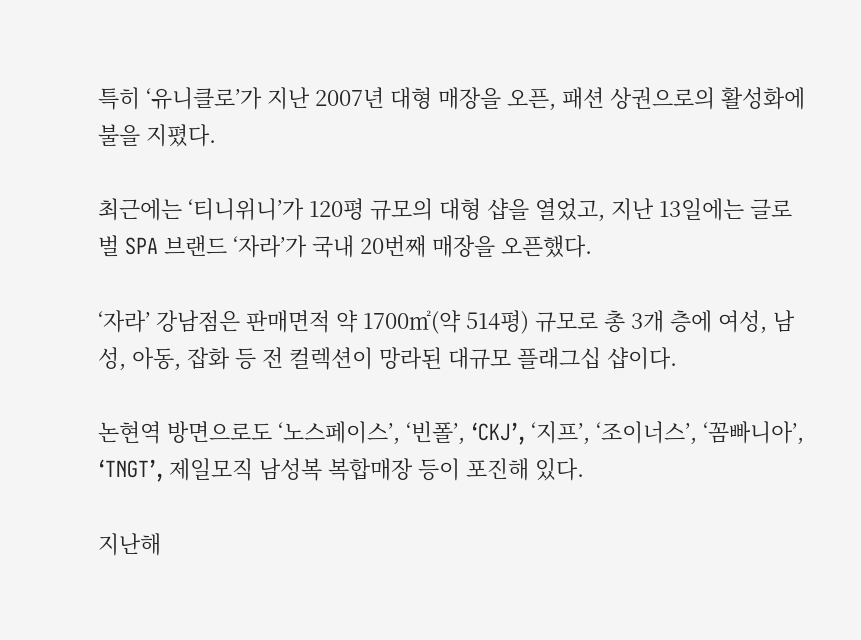특히 ‘유니클로’가 지난 2007년 대형 매장을 오픈, 패션 상권으로의 활성화에 불을 지폈다.

최근에는 ‘티니위니’가 120평 규모의 대형 샵을 열었고, 지난 13일에는 글로벌 SPA 브랜드 ‘자라’가 국내 20번째 매장을 오픈했다.

‘자라’ 강남점은 판매면적 약 1700㎡(약 514평) 규모로 총 3개 층에 여성, 남성, 아동, 잡화 등 전 컬렉션이 망라된 대규모 플래그십 샵이다.

논현역 방면으로도 ‘노스페이스’, ‘빈폴’, ‘CKJ’, ‘지프’, ‘조이너스’, ‘꼼빠니아’, ‘TNGT’, 제일모직 남성복 복합매장 등이 포진해 있다.

지난해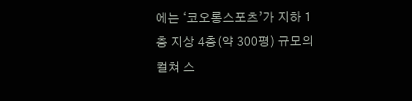에는 ‘코오롱스포츠’가 지하 1층 지상 4층(약 300평) 규모의 컬쳐 스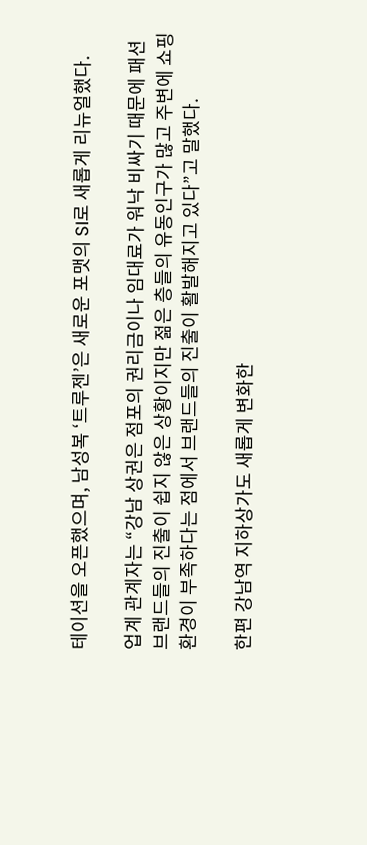테이션을 오픈했으며, 남성복 ‘트루젠’은 새로운 포맷의 SI로 새롭게 리뉴얼했다.

업계 관계자는 “강남 상권은 점포의 권리금이나 임대료가 워낙 비싸기 때문에 패션 브랜드들의 진출이 쉽지 않은 상황이지만 젊은 층들의 유동인구가 많고 주변에 쇼핑환경이 부족하다는 점에서 브랜드들의 진출이 활발해지고 있다”고 말했다.

한편 강남역 지하상가도 새롭게 변화한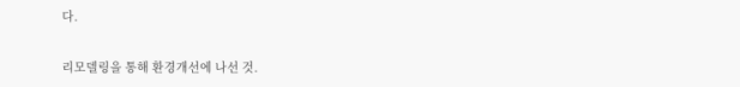다.

리모델링을 통해 환경개선에 나선 것.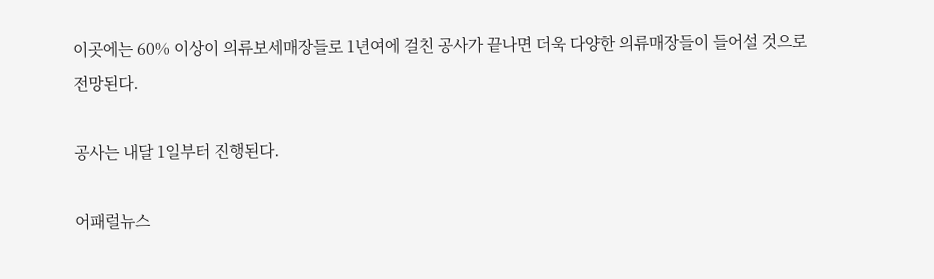이곳에는 60% 이상이 의류보세매장들로 1년여에 걸친 공사가 끝나면 더욱 다양한 의류매장들이 들어설 것으로 전망된다.

공사는 내달 1일부터 진행된다.

어패럴뉴스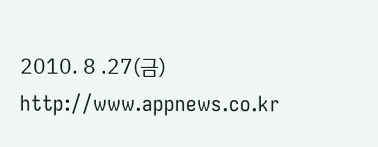2010. 8 .27(금) http://www.appnews.co.kr